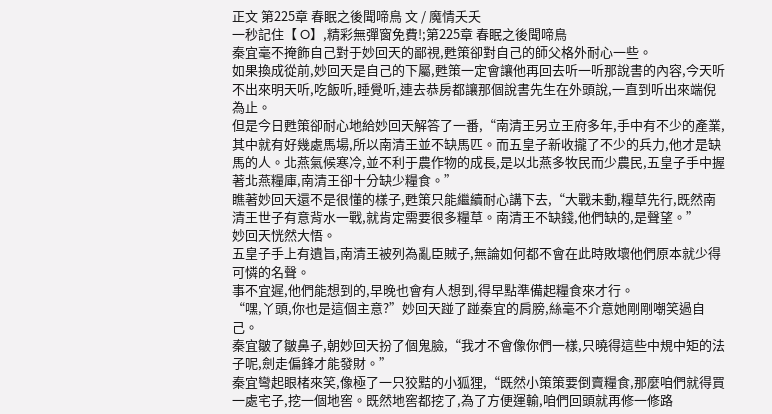正文 第225章 春眠之後聞啼鳥 文 / 魔情夭夭
一秒記住【 O】,精彩無彈窗免費!;第225章 春眠之後聞啼鳥
秦宜毫不掩飾自己對于妙回天的鄙視,甦策卻對自己的師父格外耐心一些。
如果換成從前,妙回天是自己的下屬,甦策一定會讓他再回去听一听那說書的內容,今天听不出來明天听,吃飯听,睡覺听,連去恭房都讓那個說書先生在外頭說,一直到听出來端倪為止。
但是今日甦策卻耐心地給妙回天解答了一番,“南清王另立王府多年,手中有不少的產業,其中就有好幾處馬場,所以南清王並不缺馬匹。而五皇子新收攏了不少的兵力,他才是缺馬的人。北燕氣候寒冷,並不利于農作物的成長,是以北燕多牧民而少農民,五皇子手中握著北燕糧庫,南清王卻十分缺少糧食。”
瞧著妙回天還不是很懂的樣子,甦策只能繼續耐心講下去,“大戰未動,糧草先行,既然南清王世子有意背水一戰,就肯定需要很多糧草。南清王不缺錢,他們缺的,是聲望。”
妙回天恍然大悟。
五皇子手上有遺旨,南清王被列為亂臣賊子,無論如何都不會在此時敗壞他們原本就少得可憐的名聲。
事不宜遲,他們能想到的,早晚也會有人想到,得早點準備起糧食來才行。
“嘿,丫頭,你也是這個主意?”妙回天踫了踫秦宜的肩膀,絲毫不介意她剛剛嘲笑過自己。
秦宜皺了皺鼻子,朝妙回天扮了個鬼臉,“我才不會像你們一樣,只曉得這些中規中矩的法子呢,劍走偏鋒才能發財。”
秦宜彎起眼楮來笑,像極了一只狡黠的小狐狸,“既然小策策要倒賣糧食,那麼咱們就得買一處宅子,挖一個地窖。既然地窖都挖了,為了方便運輸,咱們回頭就再修一修路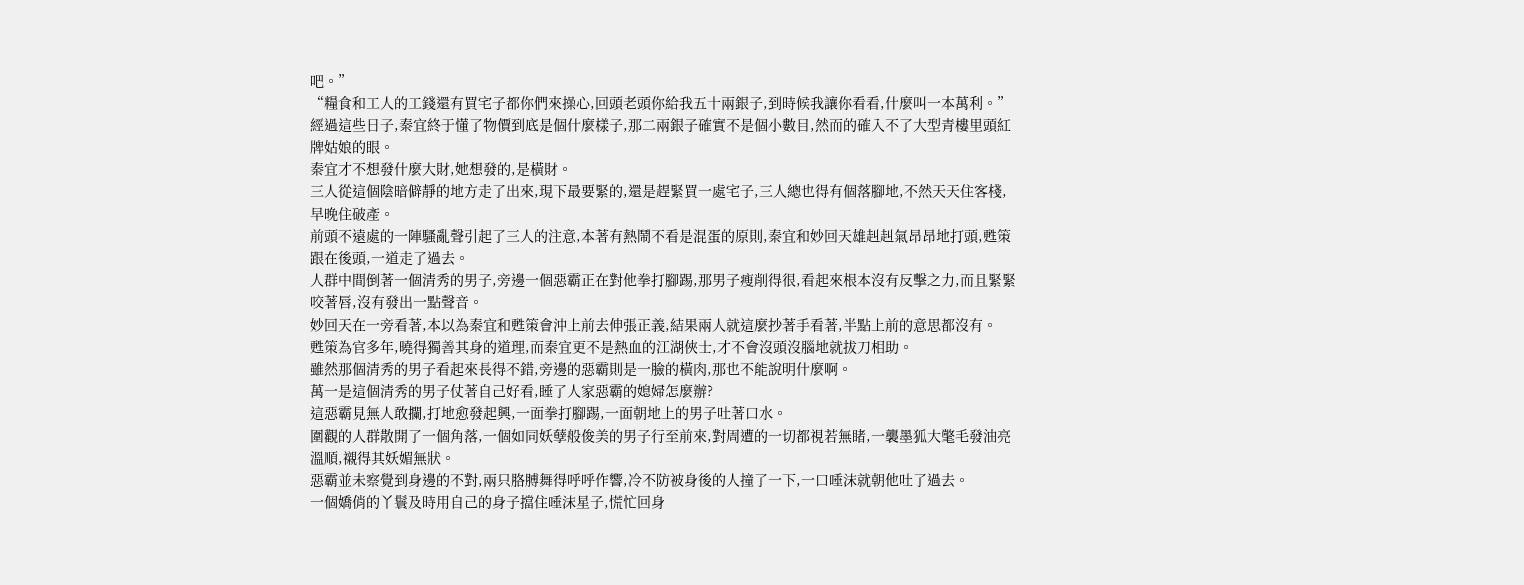吧。”
“糧食和工人的工錢還有買宅子都你們來操心,回頭老頭你給我五十兩銀子,到時候我讓你看看,什麼叫一本萬利。”
經過這些日子,秦宜終于懂了物價到底是個什麼樣子,那二兩銀子確實不是個小數目,然而的確入不了大型青樓里頭紅牌姑娘的眼。
秦宜才不想發什麼大財,她想發的,是橫財。
三人從這個陰暗僻靜的地方走了出來,現下最要緊的,還是趕緊買一處宅子,三人總也得有個落腳地,不然天天住客棧,早晚住破產。
前頭不遠處的一陣騷亂聲引起了三人的注意,本著有熱鬧不看是混蛋的原則,秦宜和妙回天雄赳赳氣昂昂地打頭,甦策跟在後頭,一道走了過去。
人群中間倒著一個清秀的男子,旁邊一個惡霸正在對他拳打腳踢,那男子瘦削得很,看起來根本沒有反擊之力,而且緊緊咬著唇,沒有發出一點聲音。
妙回天在一旁看著,本以為秦宜和甦策會沖上前去伸張正義,結果兩人就這麼抄著手看著,半點上前的意思都沒有。
甦策為官多年,曉得獨善其身的道理,而秦宜更不是熱血的江湖俠士,才不會沒頭沒腦地就拔刀相助。
雖然那個清秀的男子看起來長得不錯,旁邊的惡霸則是一臉的橫肉,那也不能說明什麼啊。
萬一是這個清秀的男子仗著自己好看,睡了人家惡霸的媳婦怎麼辦?
這惡霸見無人敢攔,打地愈發起興,一面拳打腳踢,一面朝地上的男子吐著口水。
圍觀的人群散開了一個角落,一個如同妖孽般俊美的男子行至前來,對周遭的一切都視若無睹,一襲墨狐大氅毛發油亮溫順,襯得其妖媚無狀。
惡霸並未察覺到身邊的不對,兩只胳膊舞得呼呼作響,冷不防被身後的人撞了一下,一口唾沫就朝他吐了過去。
一個嬌俏的丫鬟及時用自己的身子擋住唾沫星子,慌忙回身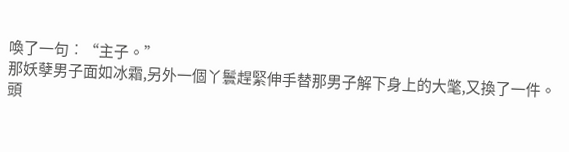喚了一句︰“主子。”
那妖孽男子面如冰霜,另外一個丫鬟趕緊伸手替那男子解下身上的大氅,又換了一件。
頭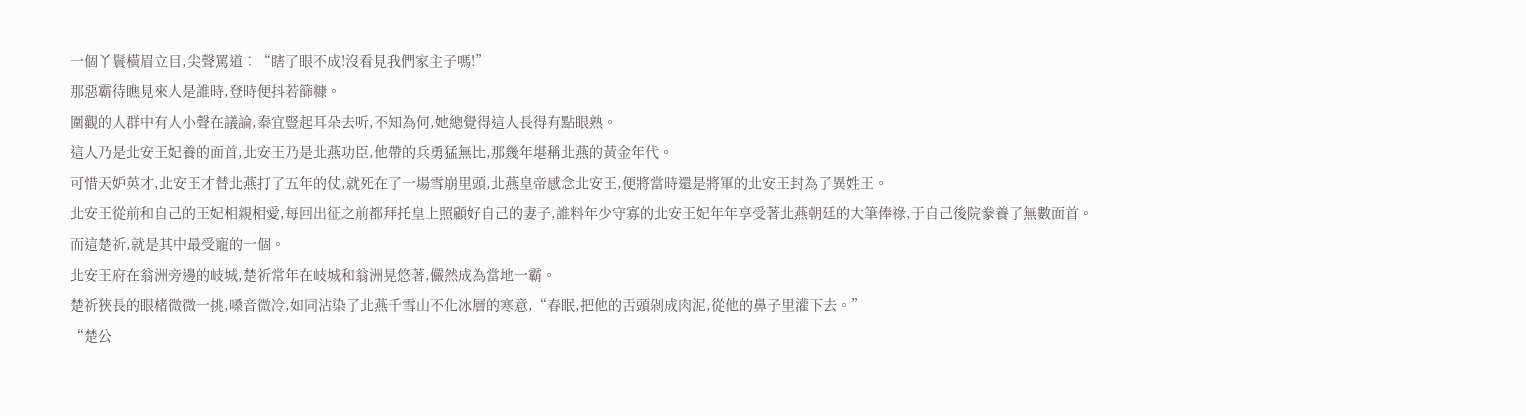一個丫鬟橫眉立目,尖聲罵道︰“瞎了眼不成!沒看見我們家主子嗎!”
那惡霸待瞧見來人是誰時,登時便抖若篩糠。
圍觀的人群中有人小聲在議論,秦宜豎起耳朵去听,不知為何,她總覺得這人長得有點眼熟。
這人乃是北安王妃養的面首,北安王乃是北燕功臣,他帶的兵勇猛無比,那幾年堪稱北燕的黃金年代。
可惜天妒英才,北安王才替北燕打了五年的仗,就死在了一場雪崩里頭,北燕皇帝感念北安王,便將當時還是將軍的北安王封為了異姓王。
北安王從前和自己的王妃相親相愛,每回出征之前都拜托皇上照顧好自己的妻子,誰料年少守寡的北安王妃年年享受著北燕朝廷的大筆俸祿,于自己後院豢養了無數面首。
而這楚祈,就是其中最受寵的一個。
北安王府在翁洲旁邊的岐城,楚祈常年在岐城和翁洲晃悠著,儼然成為當地一霸。
楚祈狹長的眼楮微微一挑,嗓音微冷,如同沾染了北燕千雪山不化冰層的寒意,“春眠,把他的舌頭剁成肉泥,從他的鼻子里灌下去。”
“楚公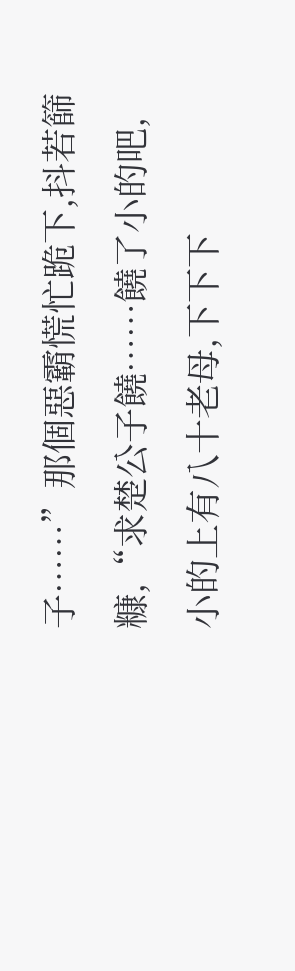子……”那個惡霸慌忙跪下,抖若篩糠,“求楚公子饒……饒了小的吧,小的上有八十老母,下下下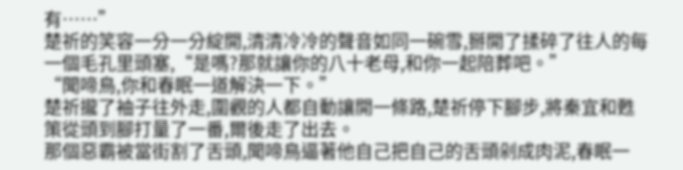有……”
楚祈的笑容一分一分綻開,清清冷冷的聲音如同一碗雪,掰開了揉碎了往人的每一個毛孔里頭塞,“是嗎?那就讓你的八十老母,和你一起陪葬吧。”
“聞啼鳥,你和春眠一道解決一下。”
楚祈攏了袖子往外走,圍觀的人都自動讓開一條路,楚祈停下腳步,將秦宜和甦策從頭到腳打量了一番,爾後走了出去。
那個惡霸被當街割了舌頭,聞啼鳥逼著他自己把自己的舌頭剁成肉泥,春眠一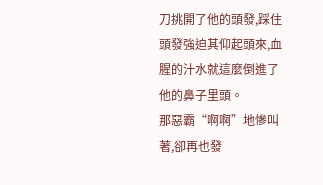刀挑開了他的頭發,踩住頭發強迫其仰起頭來,血腥的汁水就這麼倒進了他的鼻子里頭。
那惡霸“啊啊”地慘叫著,卻再也發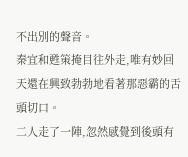不出別的聲音。
秦宜和甦策掩目往外走,唯有妙回天還在興致勃勃地看著那惡霸的舌頭切口。
二人走了一陣,忽然感覺到後頭有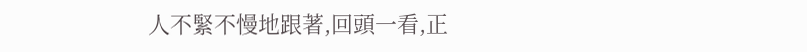人不緊不慢地跟著,回頭一看,正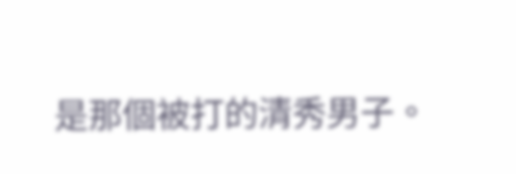是那個被打的清秀男子。